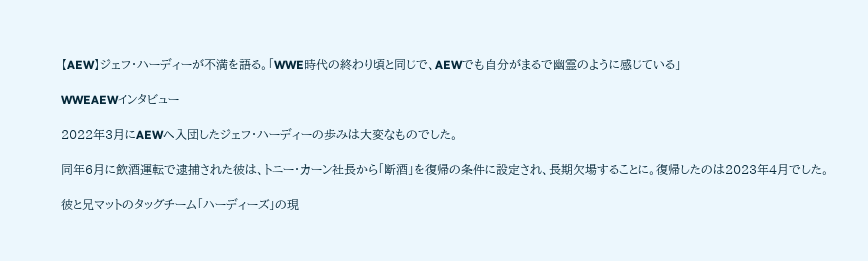【AEW】ジェフ・ハーディーが不満を語る。「WWE時代の終わり頃と同じで、AEWでも自分がまるで幽霊のように感じている」

WWEAEWインタビュー

2022年3月にAEWへ入団したジェフ・ハーディーの歩みは大変なものでした。

同年6月に飲酒運転で逮捕された彼は、トニー・カーン社長から「断酒」を復帰の条件に設定され、長期欠場することに。復帰したのは2023年4月でした。

彼と兄マットのタッグチーム「ハーディーズ」の現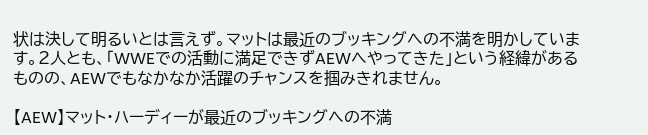状は決して明るいとは言えず。マットは最近のブッキングへの不満を明かしています。2人とも、「WWEでの活動に満足できずAEWへやってきた」という経緯があるものの、AEWでもなかなか活躍のチャンスを掴みきれません。

【AEW】マット・ハーディーが最近のブッキングへの不満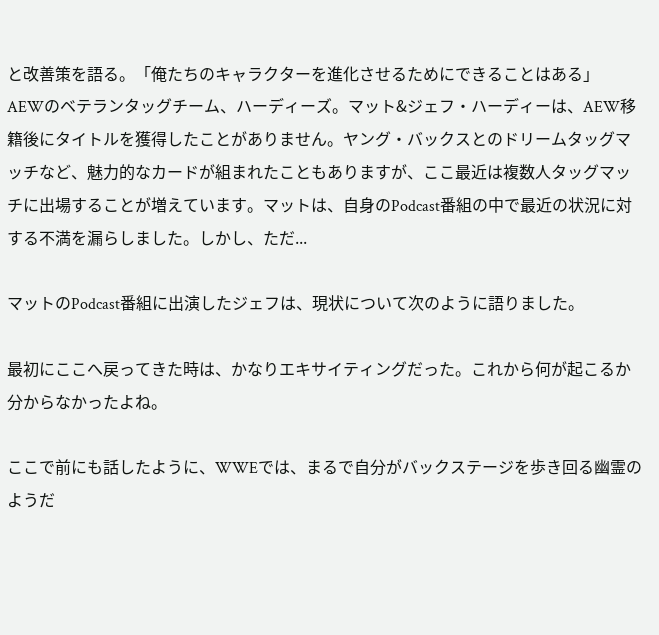と改善策を語る。「俺たちのキャラクターを進化させるためにできることはある」
AEWのベテランタッグチーム、ハーディーズ。マット&ジェフ・ハーディーは、AEW移籍後にタイトルを獲得したことがありません。ヤング・バックスとのドリームタッグマッチなど、魅力的なカードが組まれたこともありますが、ここ最近は複数人タッグマッチに出場することが増えています。マットは、自身のPodcast番組の中で最近の状況に対する不満を漏らしました。しかし、ただ...

マットのPodcast番組に出演したジェフは、現状について次のように語りました。

最初にここへ戻ってきた時は、かなりエキサイティングだった。これから何が起こるか分からなかったよね。

ここで前にも話したように、WWEでは、まるで自分がバックステージを歩き回る幽霊のようだ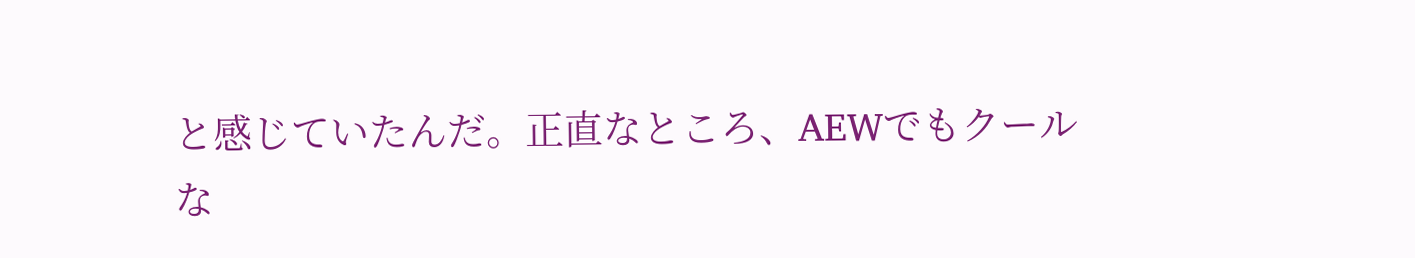と感じていたんだ。正直なところ、AEWでもクールな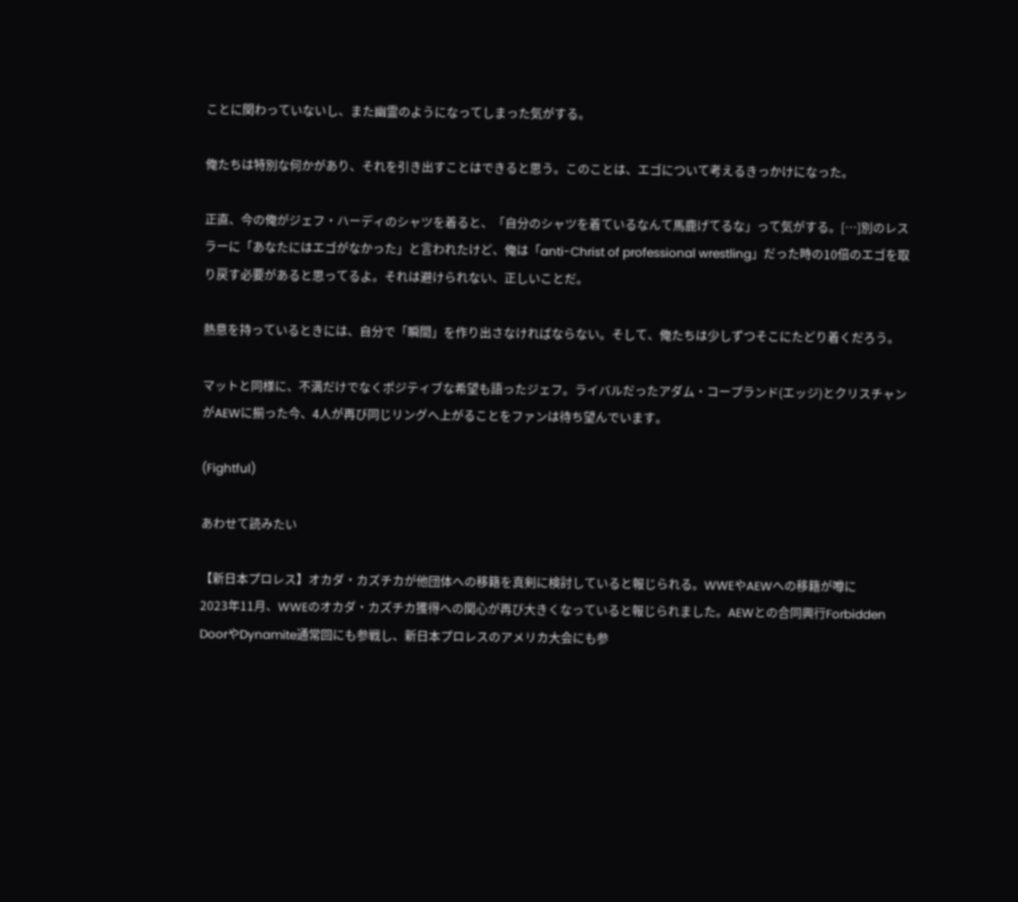ことに関わっていないし、また幽霊のようになってしまった気がする。

俺たちは特別な何かがあり、それを引き出すことはできると思う。このことは、エゴについて考えるきっかけになった。

正直、今の俺がジェフ・ハーディのシャツを着ると、「自分のシャツを着ているなんて馬鹿げてるな」って気がする。[…]別のレスラーに「あなたにはエゴがなかった」と言われたけど、俺は「anti-Christ of professional wrestling」だった時の10倍のエゴを取り戻す必要があると思ってるよ。それは避けられない、正しいことだ。

熱意を持っているときには、自分で「瞬間」を作り出さなければならない。そして、俺たちは少しずつそこにたどり着くだろう。

マットと同様に、不満だけでなくポジティブな希望も語ったジェフ。ライバルだったアダム・コープランド(エッジ)とクリスチャンがAEWに揃った今、4人が再び同じリングへ上がることをファンは待ち望んでいます。

(Fightful)

あわせて読みたい

【新日本プロレス】オカダ・カズチカが他団体への移籍を真剣に検討していると報じられる。WWEやAEWへの移籍が噂に
2023年11月、WWEのオカダ・カズチカ獲得への関心が再び大きくなっていると報じられました。AEWとの合同興行Forbidden DoorやDynamite通常回にも参戦し、新日本プロレスのアメリカ大会にも参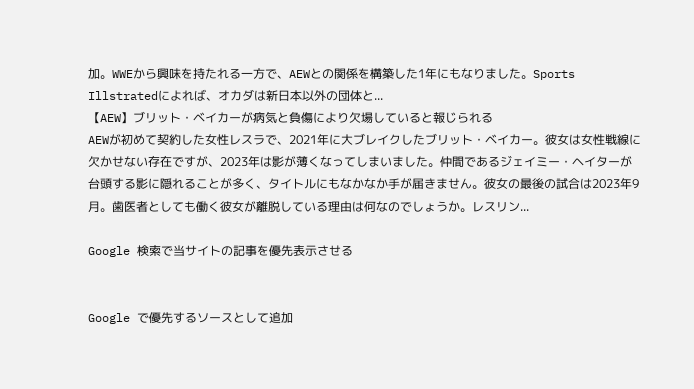加。WWEから興味を持たれる一方で、AEWとの関係を構築した1年にもなりました。Sports Illstratedによれば、オカダは新日本以外の団体と...
【AEW】ブリット・ベイカーが病気と負傷により欠場していると報じられる
AEWが初めて契約した女性レスラで、2021年に大ブレイクしたブリット・ベイカー。彼女は女性戦線に欠かせない存在ですが、2023年は影が薄くなってしまいました。仲間であるジェイミー・ヘイターが台頭する影に隠れることが多く、タイトルにもなかなか手が届きません。彼女の最後の試合は2023年9月。歯医者としても働く彼女が離脱している理由は何なのでしょうか。レスリン...

Google 検索で当サイトの記事を優先表示させる


Google で優先するソースとして追加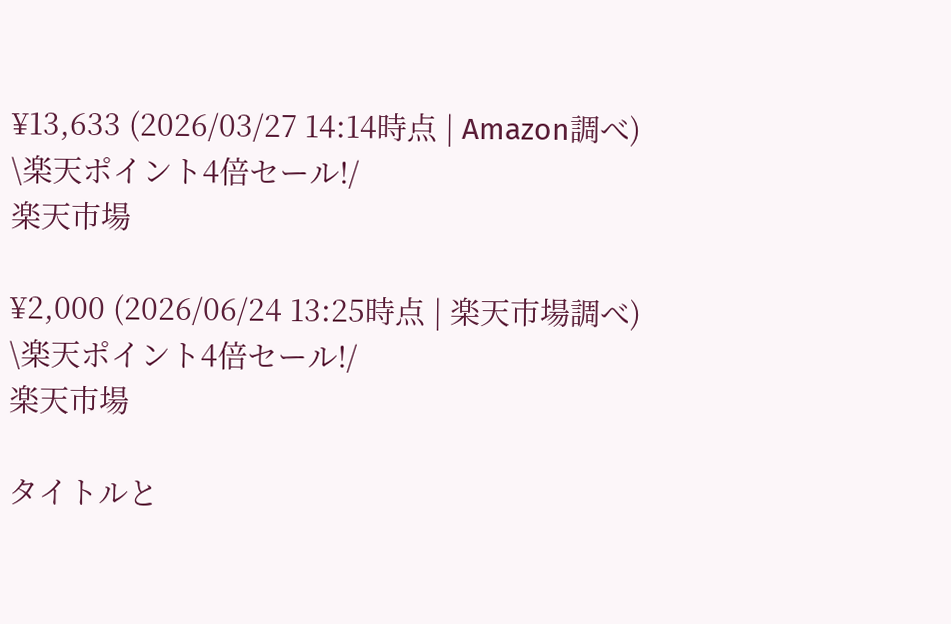¥13,633 (2026/03/27 14:14時点 | Amazon調べ)
\楽天ポイント4倍セール!/
楽天市場

¥2,000 (2026/06/24 13:25時点 | 楽天市場調べ)
\楽天ポイント4倍セール!/
楽天市場

タイトルと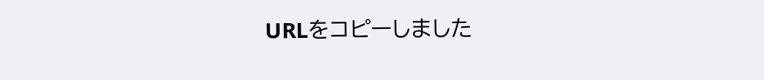URLをコピーしました